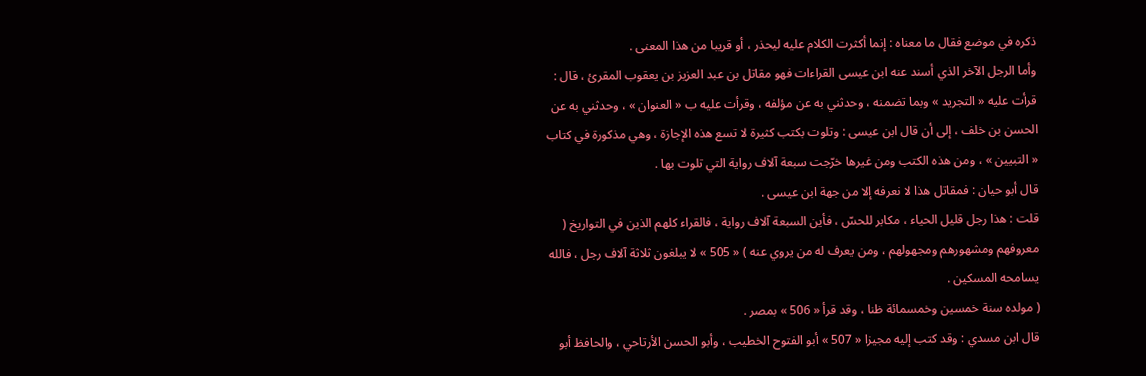ذكره في موضع فقال ما معناه : إنما أكثرت الكلام عليه ليحذر ، أو قريبا من هذا المعنى .
وأما الرجل الآخر الذي أسند عنه ابن عيسى القراءات فهو مقاتل بن عبد العزيز بن يعقوب المقرئ ، قال : قرأت عليه « التجريد » وبما تضمنه ، وحدثني به عن مؤلفه ، وقرأت عليه ب « العنوان » ، وحدثني به عن الحسن بن خلف ، إلى أن قال ابن عيسى : وتلوت بكتب كثيرة لا تسع هذه الإجازة ، وهي مذكورة في كتاب « التبيين » ، ومن هذه الكتب ومن غيرها خرّجت سبعة آلاف رواية التي تلوت بها .
قال أبو حيان : فمقاتل هذا لا نعرفه إلا من جهة ابن عيسى .
قلت : هذا رجل قليل الحياء ، مكابر للحسّ ، فأين السبعة آلاف رواية ، فالقراء كلهم الذين في التواريخ ( معروفهم ومشهورهم ومجهولهم ، ومن يعرف له من يروي عنه ) « 505 » لا يبلغون ثلاثة آلاف رجل ، فالله يسامحه المسكين .
( مولده سنة خمسين وخمسمائة ظنا ، وقد قرأ « 506 » بمصر .
قال ابن مسدي : وقد كتب إليه مجيزا « 507 » أبو الفتوح الخطيب ، وأبو الحسن الأرتاحي ، والحافظ أبو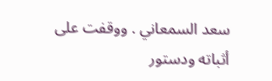سعد السمعاني . ووقفت على أثباته ودستور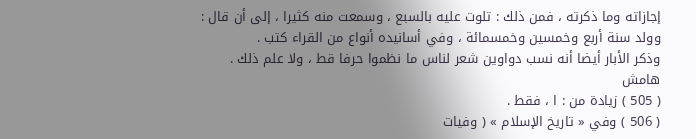إجازاته وما ذكرته ، فمن ذلك : تلوت عليه بالسبع ، وسمعت منه كثيرا ، إلى أن قال : وولد سنة أربع وخمسين وخمسمائة ، وفي أسانيده أنواع من القراء كتب .
وذكر الأبار أيضا أنه نسب دواوين شعر لناس ما نظموا حرفا قط ، ولا علم ذلك .
هامش
( 505 ) زيادة من : ا ، فقط .
( 506 ) وفي « تاريخ الإسلام » ( وفيات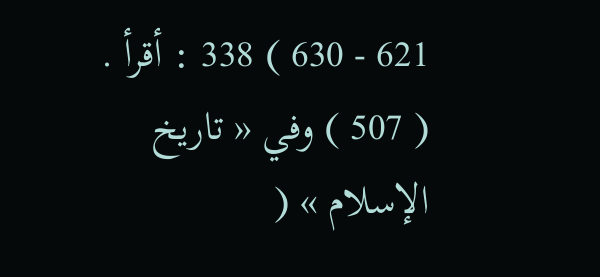621 - 630 ) 338 : أقرأ .
( 507 ) وفي « تاريخ الإسلام » (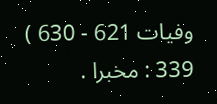وفيات 621 - 630 ) 339 : مخبرا .